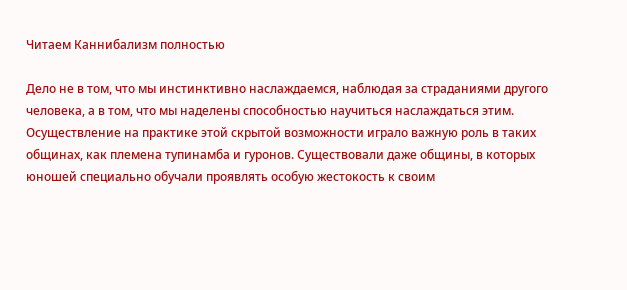Читаем Каннибализм полностью

Дело не в том, что мы инстинктивно наслаждаемся, наблюдая за страданиями другого человека, а в том, что мы наделены способностью научиться наслаждаться этим. Осуществление на практике этой скрытой возможности играло важную роль в таких общинах, как племена тупинамба и гуронов. Существовали даже общины, в которых юношей специально обучали проявлять особую жестокость к своим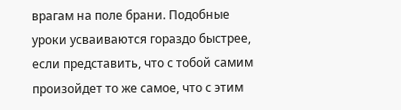врагам на поле брани. Подобные уроки усваиваются гораздо быстрее, если представить, что с тобой самим произойдет то же самое, что с этим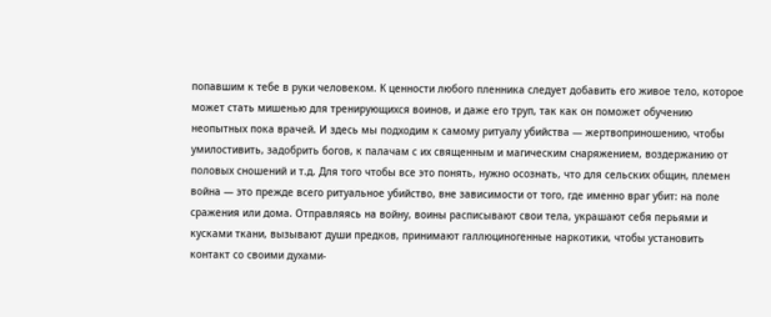попавшим к тебе в руки человеком. К ценности любого пленника следует добавить его живое тело, которое может стать мишенью для тренирующихся воинов, и даже его труп, так как он поможет обучению неопытных пока врачей. И здесь мы подходим к самому ритуалу убийства — жертвоприношению, чтобы умилостивить, задобрить богов, к палачам с их священным и магическим снаряжением, воздержанию от половых сношений и т.д. Для того чтобы все это понять, нужно осознать, что для сельских общин, племен война — это прежде всего ритуальное убийство, вне зависимости от того, где именно враг убит: на поле сражения или дома. Отправляясь на войну, воины расписывают свои тела, украшают себя перьями и кусками ткани, вызывают души предков, принимают галлюциногенные наркотики, чтобы установить контакт со своими духами-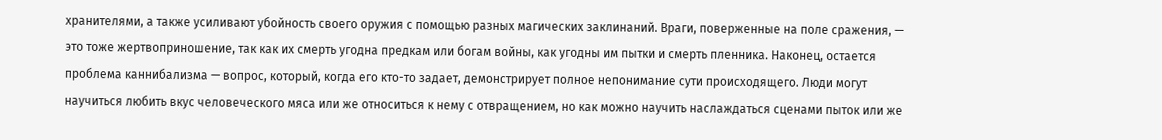хранителями, а также усиливают убойность своего оружия с помощью разных магических заклинаний. Враги, поверженные на поле сражения, — это тоже жертвоприношение, так как их смерть угодна предкам или богам войны, как угодны им пытки и смерть пленника. Наконец, остается проблема каннибализма — вопрос, который, когда его кто-то задает, демонстрирует полное непонимание сути происходящего. Люди могут научиться любить вкус человеческого мяса или же относиться к нему с отвращением, но как можно научить наслаждаться сценами пыток или же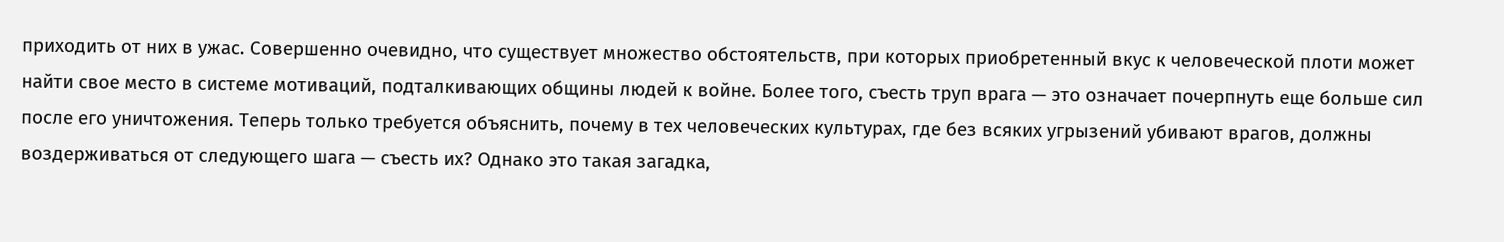приходить от них в ужас. Совершенно очевидно, что существует множество обстоятельств, при которых приобретенный вкус к человеческой плоти может найти свое место в системе мотиваций, подталкивающих общины людей к войне. Более того, съесть труп врага — это означает почерпнуть еще больше сил после его уничтожения. Теперь только требуется объяснить, почему в тех человеческих культурах, где без всяких угрызений убивают врагов, должны воздерживаться от следующего шага — съесть их? Однако это такая загадка,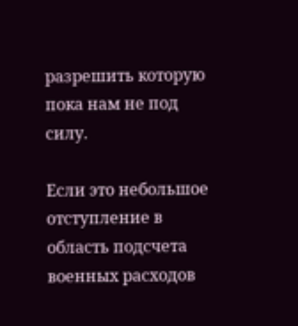разрешить которую пока нам не под силу.

Если это небольшое отступление в область подсчета военных расходов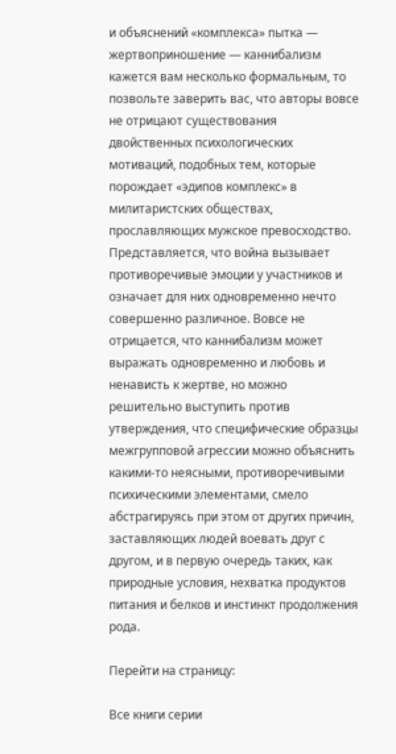и объяснений «комплекса» пытка — жертвоприношение — каннибализм кажется вам несколько формальным, то позвольте заверить вас, что авторы вовсе не отрицают существования двойственных психологических мотиваций, подобных тем, которые порождает «эдипов комплекс» в милитаристских обществах, прославляющих мужское превосходство. Представляется, что война вызывает противоречивые эмоции у участников и означает для них одновременно нечто совершенно различное. Вовсе не отрицается, что каннибализм может выражать одновременно и любовь и ненависть к жертве, но можно решительно выступить против утверждения, что специфические образцы межгрупповой агрессии можно объяснить какими-то неясными, противоречивыми психическими элементами, смело абстрагируясь при этом от других причин, заставляющих людей воевать друг с другом, и в первую очередь таких, как природные условия, нехватка продуктов питания и белков и инстинкт продолжения рода.

Перейти на страницу:

Все книги серии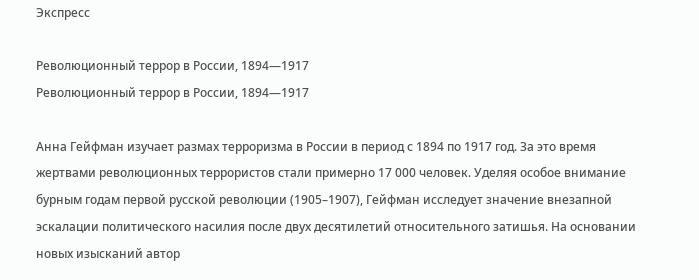Экспресс

Революционный террор в России, 1894—1917
Революционный террор в России, 1894—1917

Анна Гейфман изучает размах терроризма в России в период с 1894 по 1917 год. За это время жертвами революционных террористов стали примерно 17 000 человек. Уделяя особое внимание бурным годам первой русской революции (1905–1907), Гейфман исследует значение внезапной эскалации политического насилия после двух десятилетий относительного затишья. На основании новых изысканий автор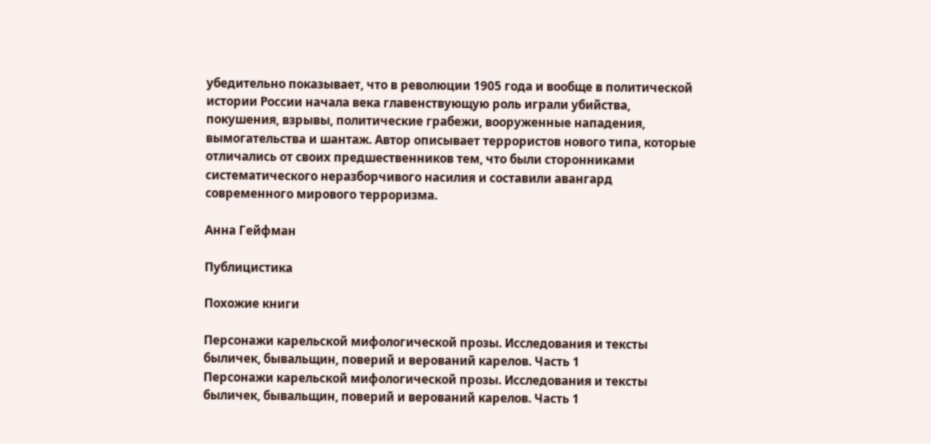убедительно показывает, что в революции 1905 года и вообще в политической истории России начала века главенствующую роль играли убийства, покушения, взрывы, политические грабежи, вооруженные нападения, вымогательства и шантаж. Автор описывает террористов нового типа, которые отличались от своих предшественников тем, что были сторонниками систематического неразборчивого насилия и составили авангард современного мирового терроризма.

Анна Гейфман

Публицистика

Похожие книги

Персонажи карельской мифологической прозы. Исследования и тексты быличек, бывальщин, поверий и верований карелов. Часть 1
Персонажи карельской мифологической прозы. Исследования и тексты быличек, бывальщин, поверий и верований карелов. Часть 1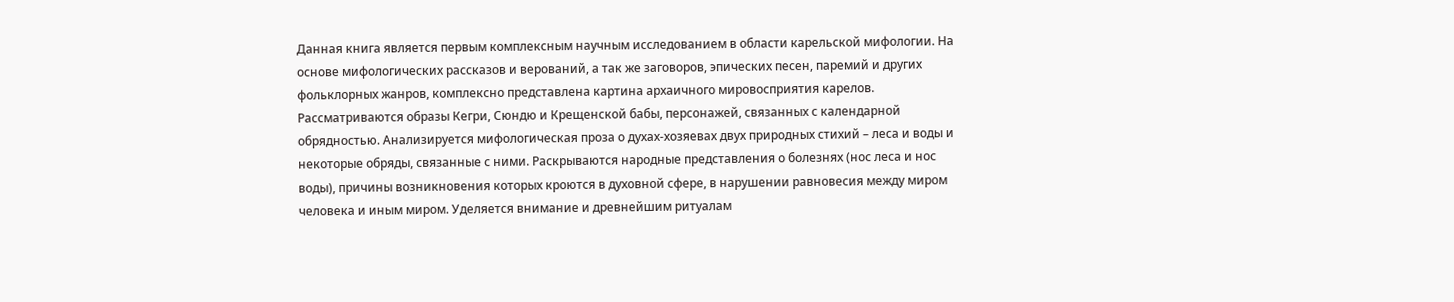Данная книга является первым комплексным научным исследованием в области карельской мифологии. На основе мифологических рассказов и верований, а так же заговоров, эпических песен, паремий и других фольклорных жанров, комплексно представлена картина архаичного мировосприятия карелов. Рассматриваются образы Кегри, Сюндю и Крещенской бабы, персонажей, связанных с календарной обрядностью. Анализируется мифологическая проза о духах-хозяевах двух природных стихий – леса и воды и некоторые обряды, связанные с ними. Раскрываются народные представления о болезнях (нос леса и нос воды), причины возникновения которых кроются в духовной сфере, в нарушении равновесия между миром человека и иным миром. Уделяется внимание и древнейшим ритуалам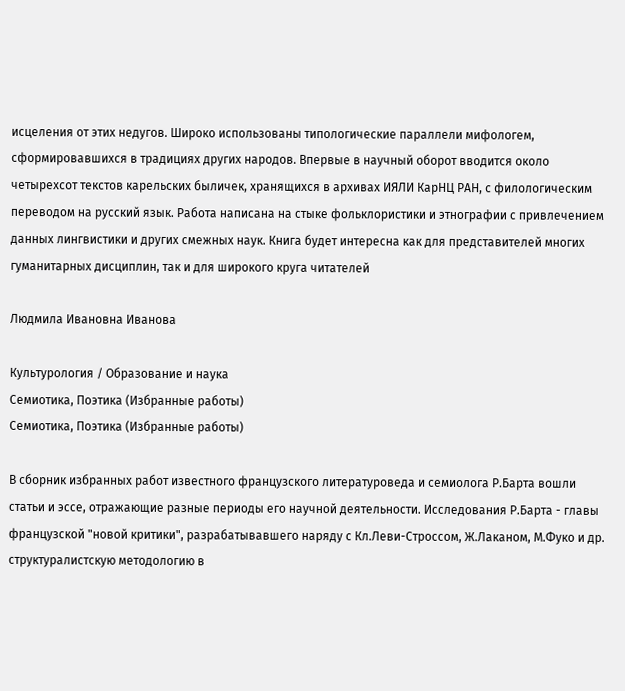исцеления от этих недугов. Широко использованы типологические параллели мифологем, сформировавшихся в традициях других народов. Впервые в научный оборот вводится около четырехсот текстов карельских быличек, хранящихся в архивах ИЯЛИ КарНЦ РАН, с филологическим переводом на русский язык. Работа написана на стыке фольклористики и этнографии с привлечением данных лингвистики и других смежных наук. Книга будет интересна как для представителей многих гуманитарных дисциплин, так и для широкого круга читателей

Людмила Ивановна Иванова

Культурология / Образование и наука
Семиотика, Поэтика (Избранные работы)
Семиотика, Поэтика (Избранные работы)

В сборник избранных работ известного французского литературоведа и семиолога Р.Барта вошли статьи и эссе, отражающие разные периоды его научной деятельности. Исследования Р.Барта - главы французской "новой критики", разрабатывавшего наряду с Кл.Леви-Строссом, Ж.Лаканом, М.Фуко и др. структуралистскую методологию в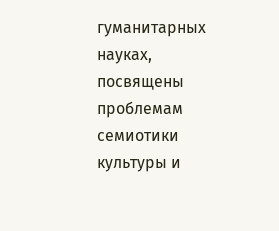гуманитарных науках, посвящены проблемам семиотики культуры и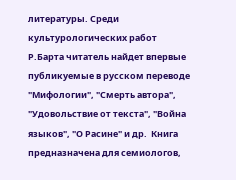литературы. Среди культурологических работ Р.Барта читатель найдет впервые публикуемые в русском переводе "Мифологии", "Смерть автора", "Удовольствие от текста", "Война языков", "О Расине" и др.  Книга предназначена для семиологов,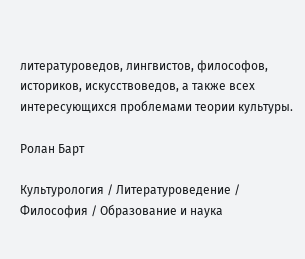литературоведов, лингвистов, философов, историков, искусствоведов, а также всех интересующихся проблемами теории культуры.

Ролан Барт

Культурология / Литературоведение / Философия / Образование и наука